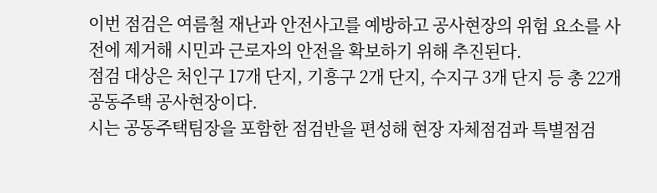이번 점검은 여름철 재난과 안전사고를 예방하고 공사현장의 위험 요소를 사전에 제거해 시민과 근로자의 안전을 확보하기 위해 추진된다.
점검 대상은 처인구 17개 단지, 기흥구 2개 단지, 수지구 3개 단지 등 총 22개 공동주택 공사현장이다.
시는 공동주택팀장을 포함한 점검반을 편성해 현장 자체점검과 특별점검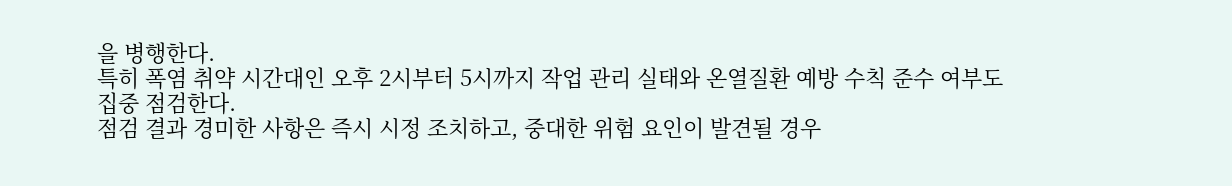을 병행한다.
특히 폭염 취약 시간대인 오후 2시부터 5시까지 작업 관리 실태와 온열질환 예방 수칙 준수 여부도 집중 점검한다.
점검 결과 경미한 사항은 즉시 시정 조치하고, 중대한 위험 요인이 발견될 경우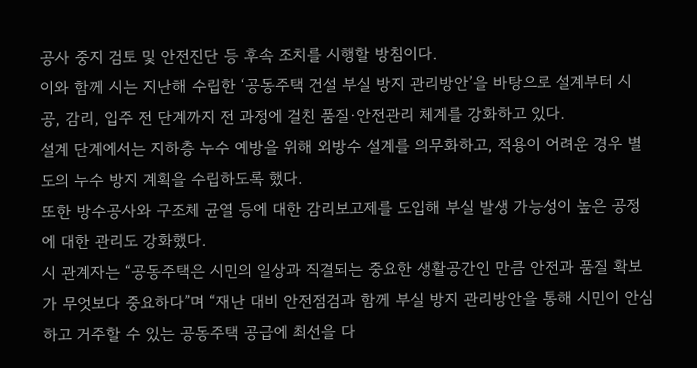공사 중지 검토 및 안전진단 등 후속 조치를 시행할 방침이다.
이와 함께 시는 지난해 수립한 ‘공동주택 건설 부실 방지 관리방안’을 바탕으로 설계부터 시공, 감리, 입주 전 단계까지 전 과정에 걸친 품질·안전관리 체계를 강화하고 있다.
설계 단계에서는 지하층 누수 예방을 위해 외방수 설계를 의무화하고, 적용이 어려운 경우 별도의 누수 방지 계획을 수립하도록 했다.
또한 방수공사와 구조체 균열 등에 대한 감리보고제를 도입해 부실 발생 가능성이 높은 공정에 대한 관리도 강화했다.
시 관계자는 “공동주택은 시민의 일상과 직결되는 중요한 생활공간인 만큼 안전과 품질 확보가 무엇보다 중요하다”며 “재난 대비 안전점검과 함께 부실 방지 관리방안을 통해 시민이 안심하고 거주할 수 있는 공동주택 공급에 최선을 다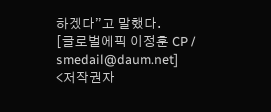하겠다”고 말했다.
[글로벌에픽 이정훈 CP / smedail@daum.net]
<저작권자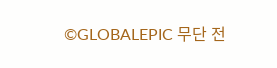©GLOBALEPIC 무단 전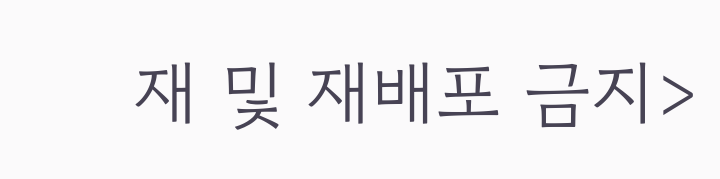재 및 재배포 금지>